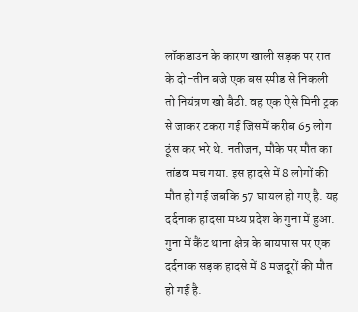लॉकडाउन के कारण खाली सड़क पर रात के दो-तीन बजे एक बस स्पीड से निकली तो नियंत्रण खो बैठी. वह एक ऐसे मिनी ट्रक से जाकर टकरा गई जिसमें करीब 65 लोग ठूंस कर भरे थे. नतीजन, मौके पर मौत का तांडव मच गया. इस हादसे में 8 लोगों की मौत हो गई जबकि 57 घायल हो गए है. यह दर्दनाक हादसा मध्य प्रदेश के गुना में हुआ.
गुना में कैंट थाना क्षेत्र के बायपास पर एक दर्दनाक सड़क हादसे में 8 मजदूरों की मौत हो गई है.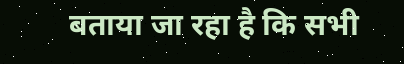बताया जा रहा है कि सभी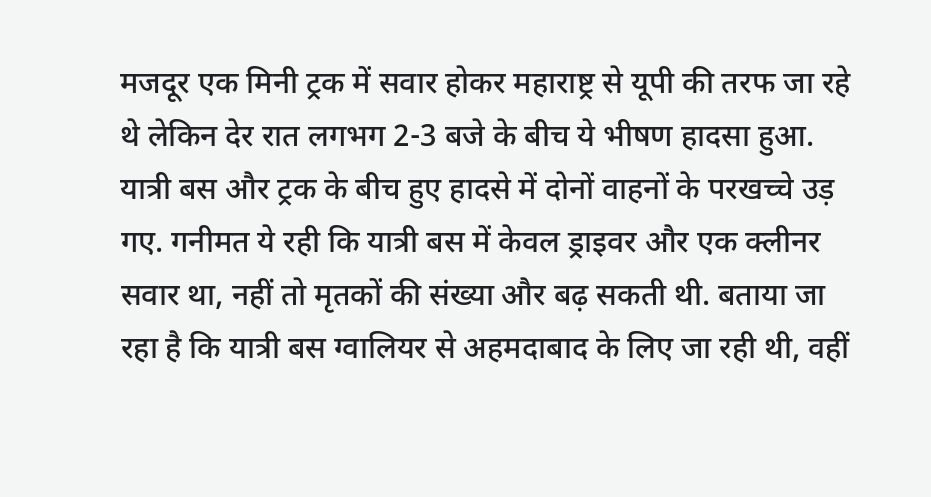मजदूर एक मिनी ट्रक में सवार होकर महाराष्ट्र से यूपी की तरफ जा रहे थे लेकिन देर रात लगभग 2-3 बजे के बीच ये भीषण हादसा हुआ.
यात्री बस और ट्रक के बीच हुए हादसे में दोनों वाहनों के परखच्चे उड़ गए. गनीमत ये रही कि यात्री बस में केवल ड्राइवर और एक क्लीनर सवार था, नहीं तो मृतकों की संख्या और बढ़ सकती थी. बताया जा रहा है कि यात्री बस ग्वालियर से अहमदाबाद के लिए जा रही थी, वहीं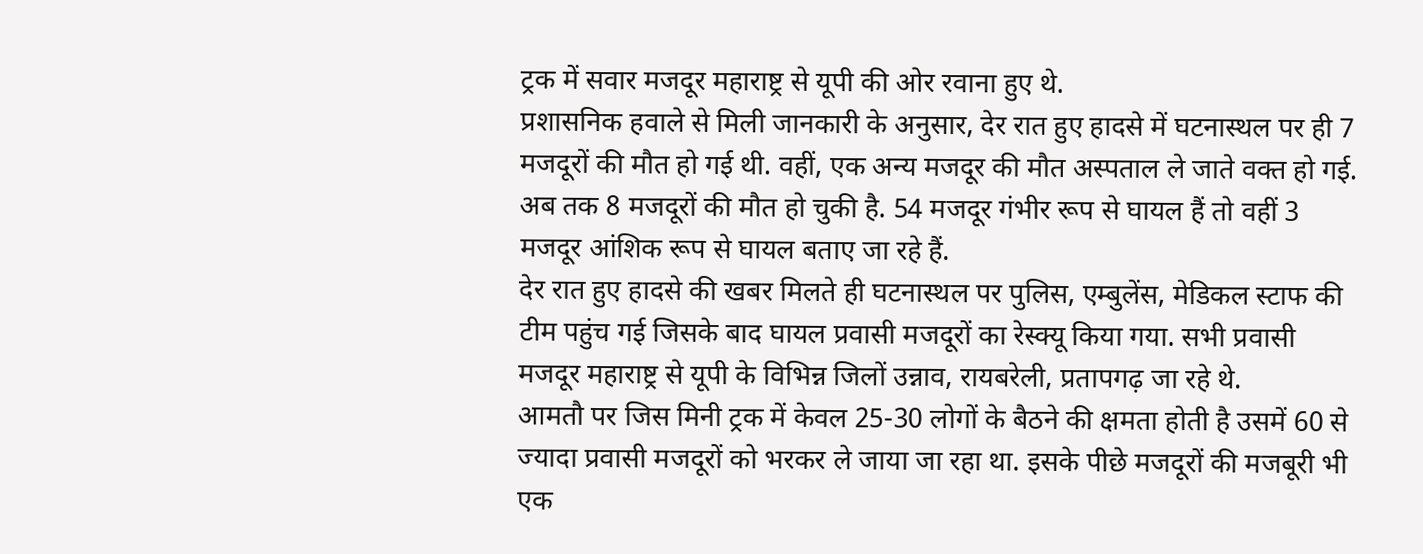ट्रक में सवार मजदूर महाराष्ट्र से यूपी की ओर रवाना हुए थे.
प्रशासनिक हवाले से मिली जानकारी के अनुसार, देर रात हुए हादसे में घटनास्थल पर ही 7 मजदूरों की मौत हो गई थी. वहीं, एक अन्य मजदूर की मौत अस्पताल ले जाते वक्त हो गई. अब तक 8 मजदूरों की मौत हो चुकी है. 54 मजदूर गंभीर रूप से घायल हैं तो वहीं 3 मजदूर आंशिक रूप से घायल बताए जा रहे हैं.
देर रात हुए हादसे की खबर मिलते ही घटनास्थल पर पुलिस, एम्बुलेंस, मेडिकल स्टाफ की टीम पहुंच गई जिसके बाद घायल प्रवासी मजदूरों का रेस्क्यू किया गया. सभी प्रवासी मजदूर महाराष्ट्र से यूपी के विभिन्न जिलों उन्नाव, रायबरेली, प्रतापगढ़ जा रहे थे.
आमतौ पर जिस मिनी ट्रक में केवल 25-30 लोगों के बैठने की क्षमता होती है उसमें 60 से ज्यादा प्रवासी मजदूरों को भरकर ले जाया जा रहा था. इसके पीछे मजदूरों की मजबूरी भी एक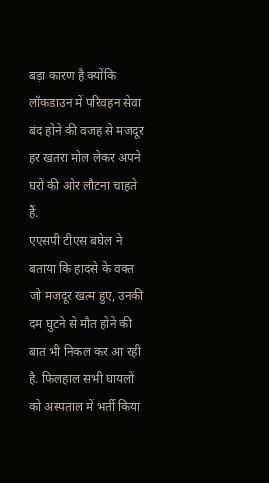बड़ा कारण है क्योंकि लॉकडाउन में परिवहन सेवा बंद होने की वजह से मजदूर हर खतरा मोल लेकर अपने घरों की ओर लौटना चाहते हैं.
एएसपी टीएस बघेल ने बताया कि हादसे के वक्त जो मजदूर खत्म हुए, उनकी दम घुटने से मौत होने की बात भी निकल कर आ रही है. फिलहाल सभी घायलों को अस्पताल में भर्ती किया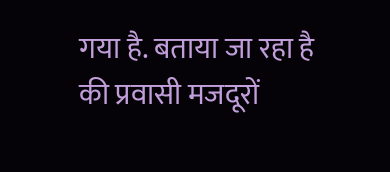गया है. बताया जा रहा है की प्रवासी मजदूरों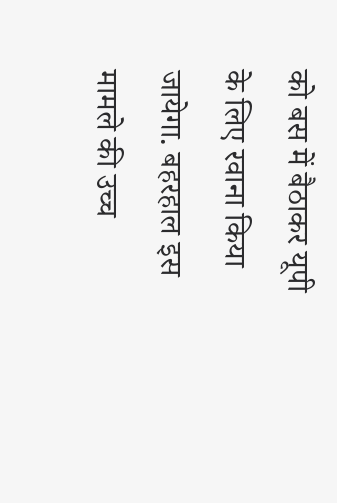को बस में बैठाकर यूपी के लिए रवाना किया जायेगा. बहरहाल इस मामले की उच्च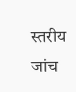स्तरीय जांच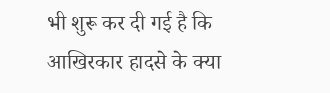भी शुरू कर दी गई है कि आखिरकार हादसे के क्या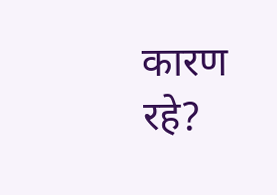कारण रहे?